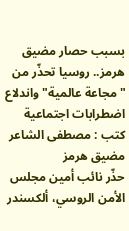بسبب حصار مضيق هرمز.. روسيا تحذّر من "مجاعة عالمية" واندلاع اضطرابات اجتماعية
كتب : مصطفى الشاعر
مضيق هرمز
حذّر نائب أمين مجلس الأمن الروسي، ألكسندر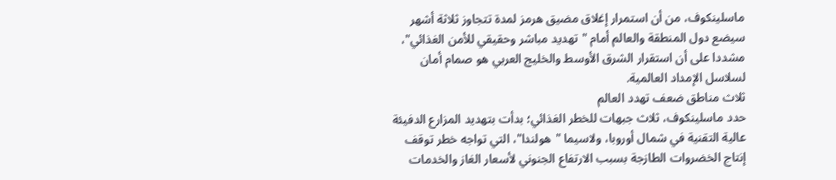ماسلينكوف، من أن استمرار إغلاق مضيق هرمز لمدة تتجاوز ثلاثة أشهر سيضع دول المنطقة والعالم أمام "تهديد مباشر وحقيقي للأمن الغذائي"، مشددا على أن استقرار الشرق الأوسط والخليج العربي هو صمام أمان لسلاسل الإمداد العالمية.
ثلاث مناطق ضعف تهدد العالم
حدد ماسلينكوف، ثلاث جبهات للخطر الغذائي؛ بدأت بتهديد المزارع الدفيئة عالية التقنية في شمال أوروبا، ولاسيما "هولندا"، التي تواجه خطر توقف إنتاج الخضروات الطازجة بسبب الارتفاع الجنوني لأسعار الغاز والخدمات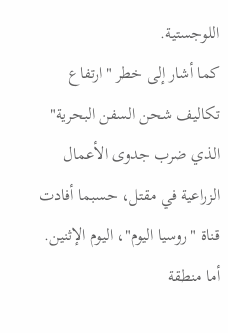اللوجستية.
كما أشار إلى خطر "ارتفاع تكاليف شحن السفن البحرية" الذي ضرب جدوى الأعمال الزراعية في مقتل، حسبما أفادت قناة "روسيا اليوم"، اليوم الإثنين.
أما منطقة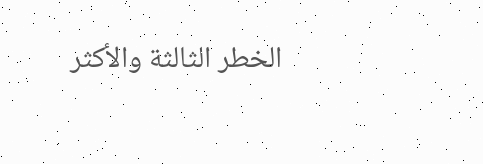الخطر الثالثة والأكثر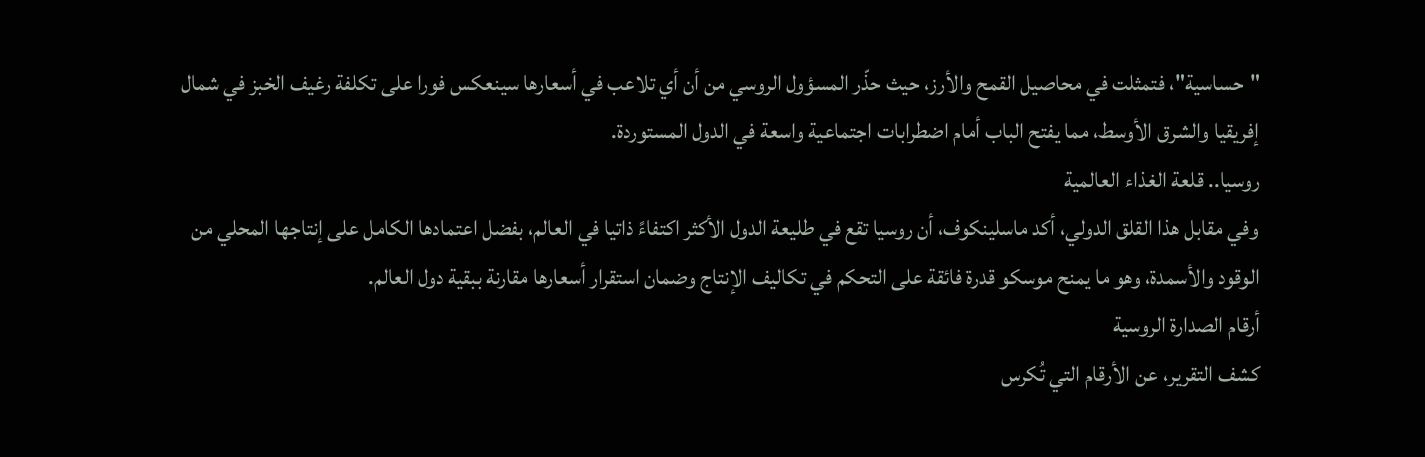"حساسية"، فتمثلت في محاصيل القمح والأرز، حيث حذّر المسؤول الروسي من أن أي تلاعب في أسعارها سينعكس فورا على تكلفة رغيف الخبز في شمال إفريقيا والشرق الأوسط، مما يفتح الباب أمام اضطرابات اجتماعية واسعة في الدول المستوردة.
روسيا.. قلعة الغذاء العالمية
وفي مقابل هذا القلق الدولي، أكد ماسلينكوف، أن روسيا تقع في طليعة الدول الأكثر اكتفاءً ذاتيا في العالم، بفضل اعتمادها الكامل على إنتاجها المحلي من الوقود والأسمدة، وهو ما يمنح موسكو قدرة فائقة على التحكم في تكاليف الإنتاج وضمان استقرار أسعارها مقارنة ببقية دول العالم.
أرقام الصدارة الروسية
كشف التقرير، عن الأرقام التي تُكرس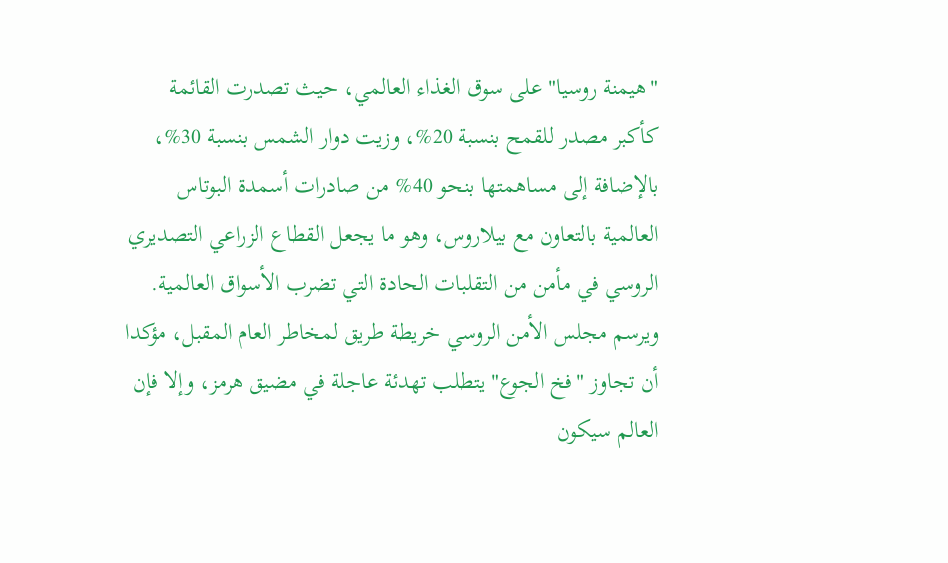"هيمنة روسيا" على سوق الغذاء العالمي، حيث تصدرت القائمة كأكبر مصدر للقمح بنسبة 20%، وزيت دوار الشمس بنسبة 30%، بالإضافة إلى مساهمتها بنحو 40% من صادرات أسمدة البوتاس العالمية بالتعاون مع بيلاروس، وهو ما يجعل القطاع الزراعي التصديري الروسي في مأمن من التقلبات الحادة التي تضرب الأسواق العالمية.
ويرسم مجلس الأمن الروسي خريطة طريق لمخاطر العام المقبل، مؤكدا أن تجاوز "فخ الجوع" يتطلب تهدئة عاجلة في مضيق هرمز، وإلا فإن العالم سيكون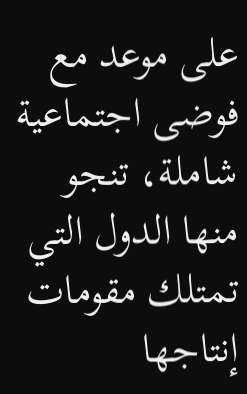على موعد مع فوضى اجتماعية شاملة، تنجو منها الدول التي تمتلك مقومات إنتاجها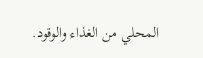المحلي من الغذاء والوقود.